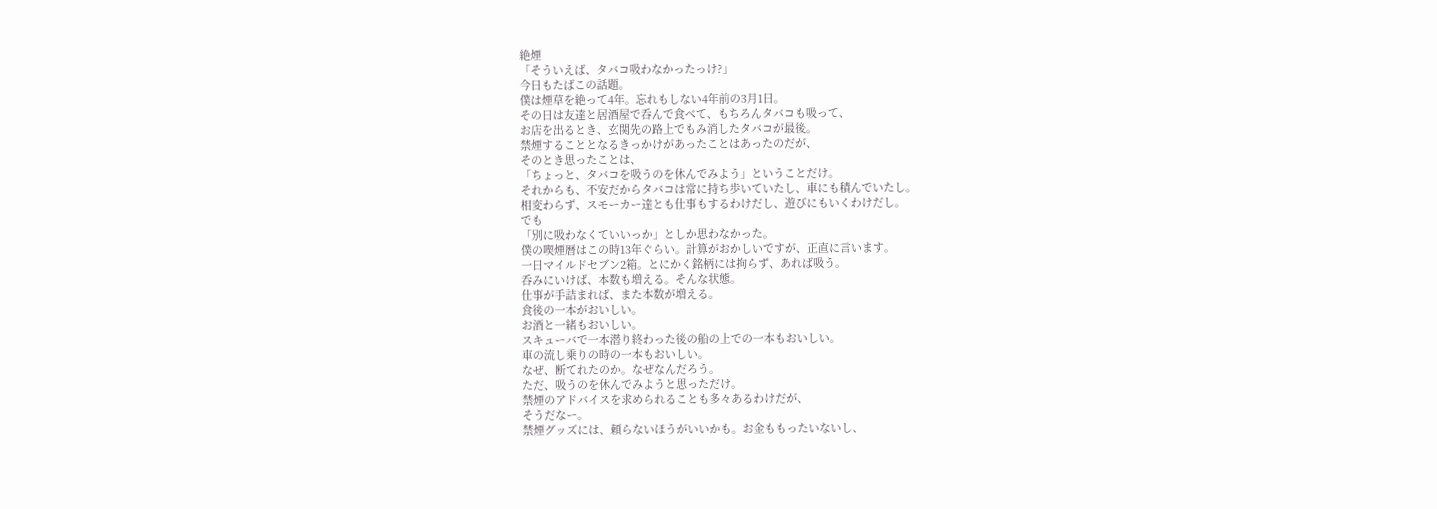絶煙
「そういえば、タバコ吸わなかったっけ?」
今日もたばこの話題。
僕は煙草を絶って4年。忘れもしない4年前の3月1日。
その日は友達と居酒屋で呑んで食べて、もちろんタバコも吸って、
お店を出るとき、玄関先の路上でもみ消したタバコが最後。
禁煙することとなるきっかけがあったことはあったのだが、
そのとき思ったことは、
「ちょっと、タバコを吸うのを休んでみよう」ということだけ。
それからも、不安だからタバコは常に持ち歩いていたし、車にも積んでいたし。
相変わらず、スモーカー達とも仕事もするわけだし、遊びにもいくわけだし。
でも
「別に吸わなくていいっか」としか思わなかった。
僕の喫煙暦はこの時13年ぐらい。計算がおかしいですが、正直に言います。
一日マイルドセブン2箱。とにかく銘柄には拘らず、あれば吸う。
呑みにいけば、本数も増える。そんな状態。
仕事が手詰まれば、また本数が増える。
食後の一本がおいしい。
お酒と一緒もおいしい。
スキューバで一本潜り終わった後の船の上での一本もおいしい。
車の流し乗りの時の一本もおいしい。
なぜ、断てれたのか。なぜなんだろう。
ただ、吸うのを休んでみようと思っただけ。
禁煙のアドバイスを求められることも多々あるわけだが、
そうだなー。
禁煙グッズには、頼らないほうがいいかも。お金ももったいないし、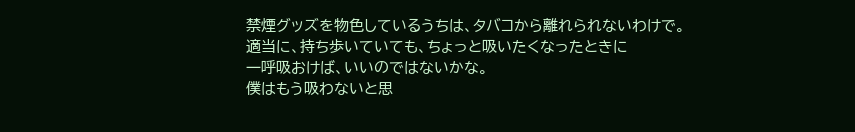禁煙グッズを物色しているうちは、タバコから離れられないわけで。
適当に、持ち歩いていても、ちょっと吸いたくなったときに
一呼吸おけば、いいのではないかな。
僕はもう吸わないと思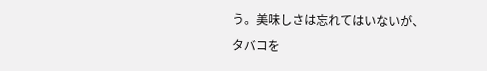う。美味しさは忘れてはいないが、
タバコを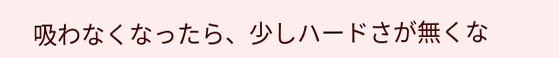吸わなくなったら、少しハードさが無くな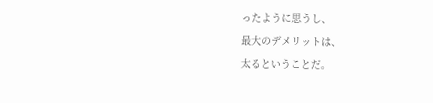ったように思うし、
最大のデメリットは、
太るということだ。